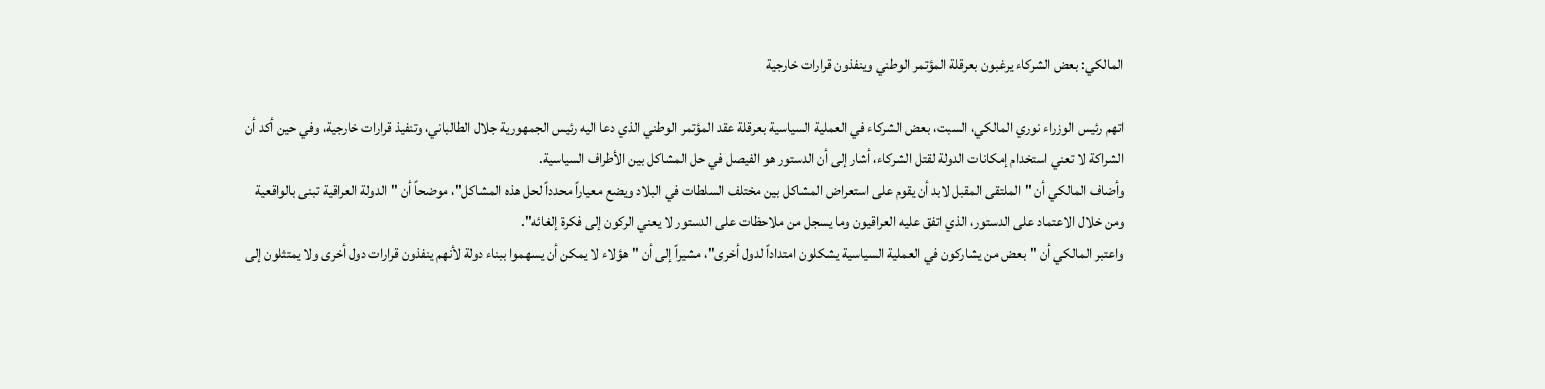المالكي: بعض الشركاء يرغبون بعرقلة المؤتمر الوطني وينفذون قرارات خارجية

اتهم رئيس الوزراء نوري المالكي، السبت، بعض الشركاء في العملية السياسية بعرقلة عقد المؤتمر الوطني الذي دعا اليه رئيس الجمهورية جلال الطالباني، وتنفيذ قرارات خارجية، وفي حين أكد أن الشراكة لا تعني استخدام إمكانات الدولة لقتل الشركاء، أشار إلى أن الدستور هو الفيصل في حل المشاكل بين الأطراف السياسية.
وأضاف المالكي أن "الملتقى المقبل لابد أن يقوم على استعراض المشاكل بين مختلف السلطات في البلاد ويضع معياراً محدداً لحل هذه المشاكل"، موضحاً أن "الدولة العراقية تبنى بالواقعية ومن خلال الاعتماد على الدستور، الذي اتفق عليه العراقيون وما يسجل من ملاحظات على الدستور لا يعني الركون إلى فكرة إلغائه".
واعتبر المالكي أن "بعض من يشاركون في العملية السياسية يشكلون امتداداً لدول أخرى"، مشيراً إلى أن "هؤلاء لا يمكن أن يسهموا ببناء دولة لأنهم ينفذون قرارات دول أخرى ولا يمتثلون إلى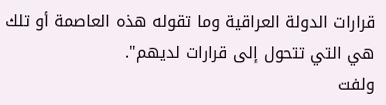قرارات الدولة العراقية وما تقوله هذه العاصمة أو تلك هي التي تتحول إلى قرارات لديهم".
ولفت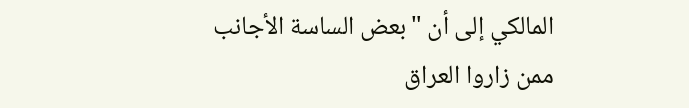المالكي إلى أن "بعض الساسة الأجانب ممن زاروا العراق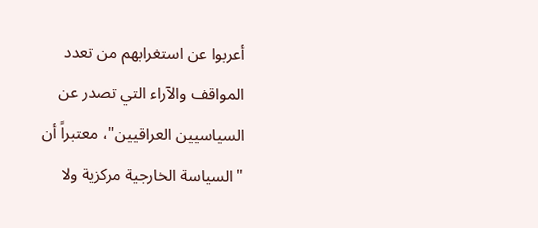أعربوا عن استغرابهم من تعدد المواقف والآراء التي تصدر عن السياسيين العراقيين"، معتبراً أن "السياسة الخارجية مركزية ولا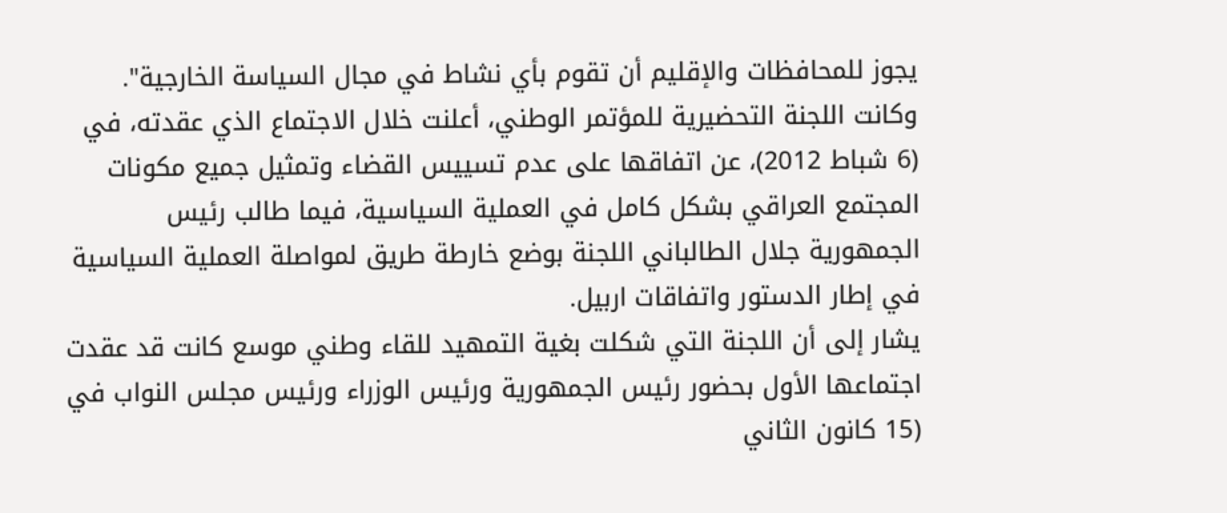يجوز للمحافظات والإقليم أن تقوم بأي نشاط في مجال السياسة الخارجية".
وكانت اللجنة التحضيرية للمؤتمر الوطني، أعلنت خلال الاجتماع الذي عقدته، في (6 شباط 2012)، عن اتفاقها على عدم تسييس القضاء وتمثيل جميع مكونات المجتمع العراقي بشكل كامل في العملية السياسية، فيما طالب رئيس الجمهورية جلال الطالباني اللجنة بوضع خارطة طريق لمواصلة العملية السياسية في إطار الدستور واتفاقات اربيل.
يشار إلى أن اللجنة التي شكلت بغية التمهيد للقاء وطني موسع كانت قد عقدت اجتماعها الأول بحضور رئيس الجمهورية ورئيس الوزراء ورئيس مجلس النواب في (15 كانون الثاني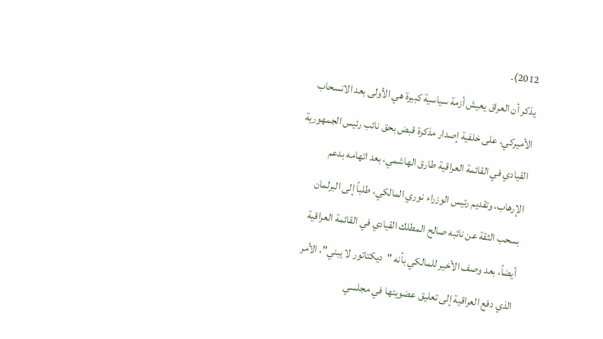2012).
يذكر أن العراق يعيش أزمة سياسية كبيرة هي الأولى بعد الانسحاب الأميركي، على خلفية إصدار مذكرة قبض بحق نائب رئيس الجمهورية القيادي في القائمة العراقية طارق الهاشمي، بعد اتهامه بدعم الإرهاب، وتقديم رئيس الوزراء نوري المالكي، طلباً إلى البرلمان بسحب الثقة عن نائبه صالح المطلك القيادي في القائمة العراقية أيضاً، بعد وصف الأخير للمالكي بأنه "ديكتاتور لا يبني"، الأمر الذي دفع العراقية إلى تعليق عضويتها في مجلسي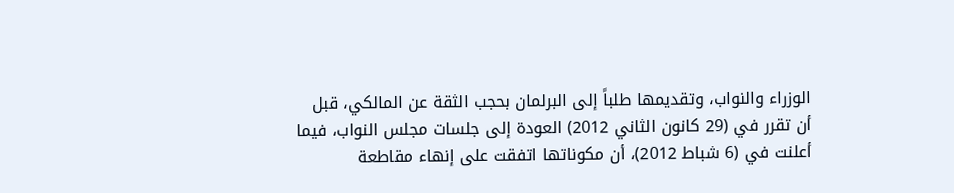الوزراء والنواب، وتقديمها طلباً إلى البرلمان بحجب الثقة عن المالكي، قبل أن تقرر في (29 كانون الثاني 2012) العودة إلى جلسات مجلس النواب، فيما أعلنت في (6 شباط 2012)، أن مكوناتها اتفقت على إنهاء مقاطعة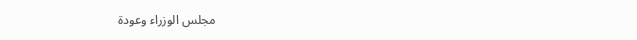مجلس الوزراء وعودة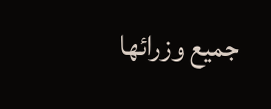جميع وزرائها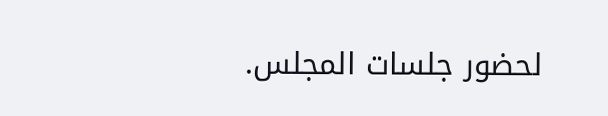لحضور جلسات المجلس.